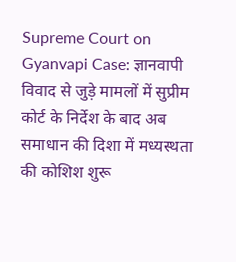Supreme Court on Gyanvapi Case: ज्ञानवापी विवाद से जुड़े मामलों में सुप्रीम कोर्ट के निर्देश के बाद अब समाधान की दिशा में मध्यस्थता की कोशिश शुरू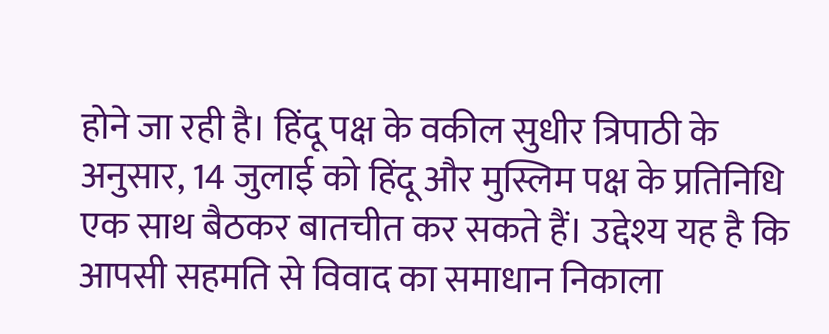होने जा रही है। हिंदू पक्ष के वकील सुधीर त्रिपाठी के अनुसार, 14 जुलाई को हिंदू और मुस्लिम पक्ष के प्रतिनिधि एक साथ बैठकर बातचीत कर सकते हैं। उद्देश्य यह है कि आपसी सहमति से विवाद का समाधान निकाला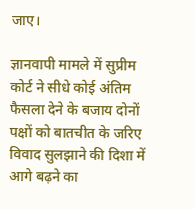जाए।

ज्ञानवापी मामले में सुप्रीम कोर्ट ने सीधे कोई अंतिम फैसला देने के बजाय दोनों पक्षों को बातचीत के जरिए विवाद सुलझाने की दिशा में आगे बढ़ने का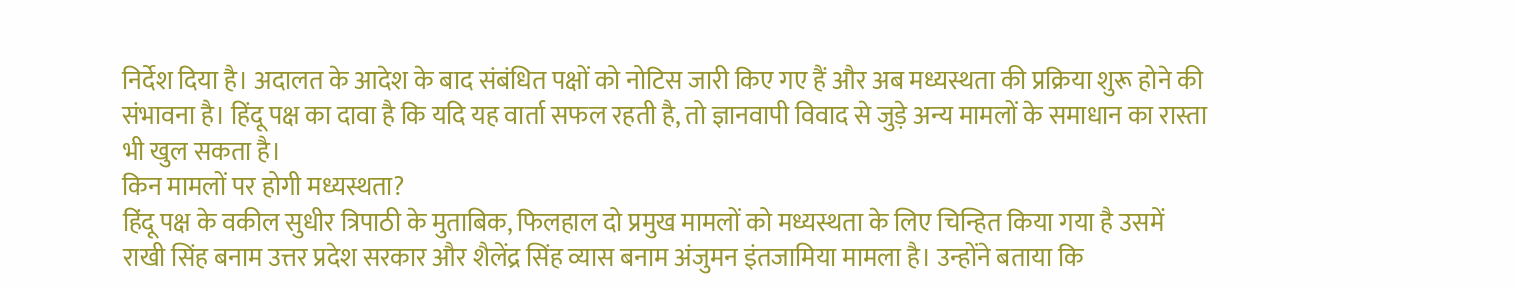निर्देश दिया है। अदालत के आदेश के बाद संबंधित पक्षों को नोटिस जारी किए गए हैं और अब मध्यस्थता की प्रक्रिया शुरू होने की संभावना है। हिंदू पक्ष का दावा है कि यदि यह वार्ता सफल रहती है, तो ज्ञानवापी विवाद से जुड़े अन्य मामलों के समाधान का रास्ता भी खुल सकता है।
किन मामलों पर होगी मध्यस्थता?
हिंदू पक्ष के वकील सुधीर त्रिपाठी के मुताबिक, फिलहाल दो प्रमुख मामलों को मध्यस्थता के लिए चिन्हित किया गया है उसमें राखी सिंह बनाम उत्तर प्रदेश सरकार और शैलेंद्र सिंह व्यास बनाम अंजुमन इंतजामिया मामला है। उन्होंने बताया कि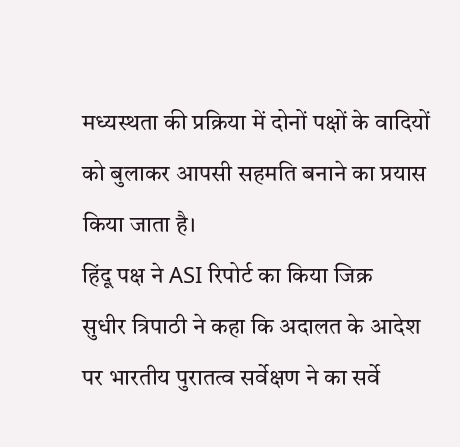मध्यस्थता की प्रक्रिया में दोनों पक्षों के वादियों को बुलाकर आपसी सहमति बनाने का प्रयास किया जाता है।
हिंदू पक्ष ने ASI रिपोर्ट का किया जिक्र
सुधीर त्रिपाठी ने कहा कि अदालत के आदेश पर भारतीय पुरातत्व सर्वेक्षण ने का सर्वे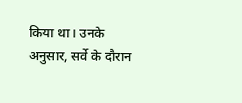किया था। उनके अनुसार, सर्वे के दौरान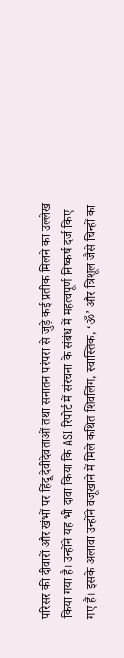परिसर की दीवारों और खंभों पर हिंदू देवीदेवताओं तथा सनातन परंपरा से जुड़े कई प्रतीक मिलने का उल्लेख किया गया है। उन्होंने यह भी दावा किया कि ASI रिपोर्ट में संरचना के संबंध में महत्वपूर्ण निष्कर्ष दर्ज किए गए हैं। इसके अलावा उन्होंने वजूखाने में मिले कथित शिवलिंग, स्वास्तिक, ‘ॐ’ और त्रिशूल जैसे चिन्हों का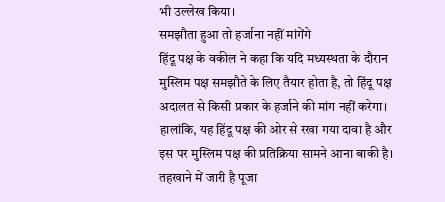भी उल्लेख किया।
समझौता हुआ तो हर्जाना नहीं मांगेंगे
हिंदू पक्ष के वकील ने कहा कि यदि मध्यस्थता के दौरान मुस्लिम पक्ष समझौते के लिए तैयार होता है, तो हिंदू पक्ष अदालत से किसी प्रकार के हर्जाने की मांग नहीं करेगा। हालांकि, यह हिंदू पक्ष की ओर से रखा गया दावा है और इस पर मुस्लिम पक्ष की प्रतिक्रिया सामने आना बाकी है।
तहखाने में जारी है पूजा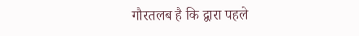गौरतलब है कि द्वारा पहले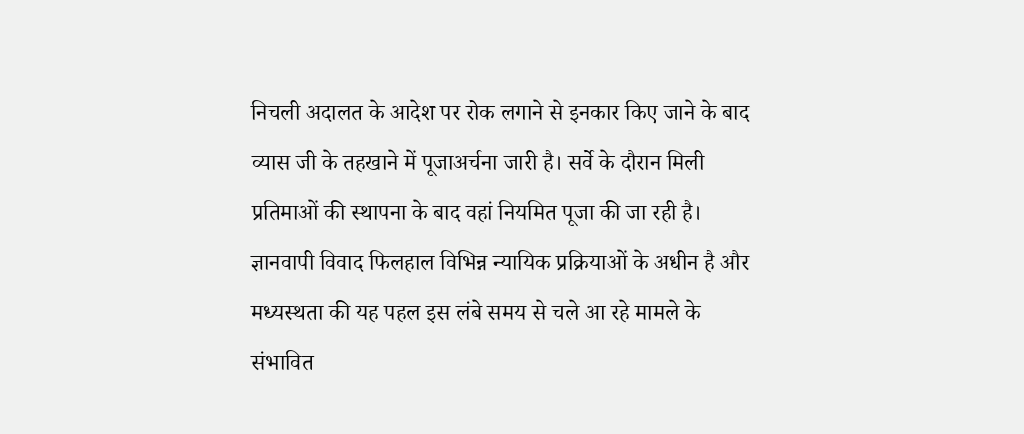निचली अदालत के आदेश पर रोक लगाने से इनकार किए जाने के बाद व्यास जी के तहखाने में पूजाअर्चना जारी है। सर्वे के दौरान मिली प्रतिमाओं की स्थापना के बाद वहां नियमित पूजा की जा रही है।
ज्ञानवापी विवाद फिलहाल विभिन्न न्यायिक प्रक्रियाओं के अधीन है और मध्यस्थता की यह पहल इस लंबे समय से चले आ रहे मामले के संभावित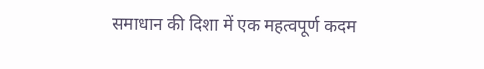समाधान की दिशा में एक महत्वपूर्ण कदम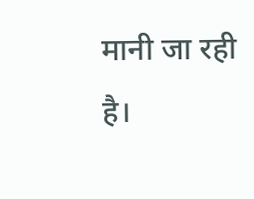मानी जा रही है।